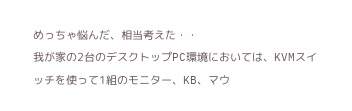めっちゃ悩んだ、相当考えた・・
我が家の2台のデスクトップPC環境においては、KVMスイッチを使って1組のモニター、KB、マウ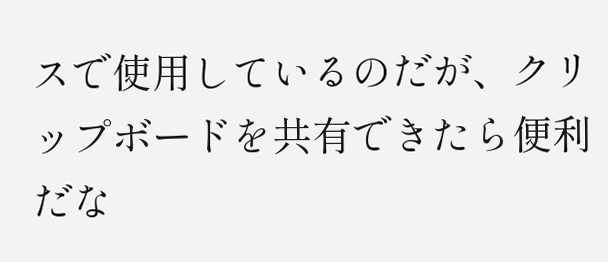スで使用しているのだが、クリップボードを共有できたら便利だな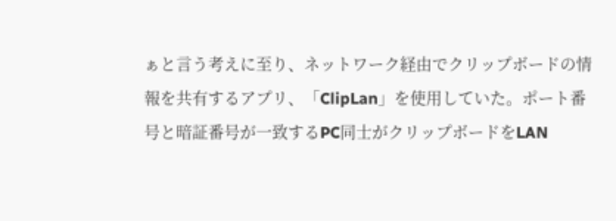ぁと言う考えに至り、ネットワーク経由でクリップボードの情報を共有するアプリ、「ClipLan」を使用していた。ポート番号と暗証番号が一致するPC同士がクリップボードをLAN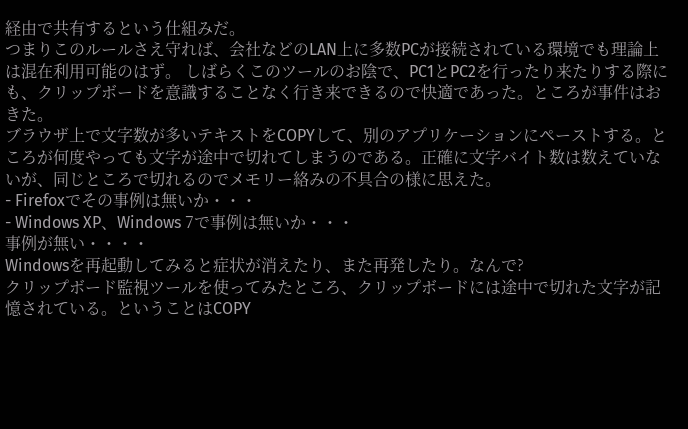経由で共有するという仕組みだ。
つまりこのルールさえ守れば、会社などのLAN上に多数PCが接続されている環境でも理論上は混在利用可能のはず。 しばらくこのツールのお陰で、PC1とPC2を行ったり来たりする際にも、クリップボードを意識することなく行き来できるので快適であった。ところが事件はおきた。
ブラウザ上で文字数が多いテキストをCOPYして、別のアプリケーションにペーストする。ところが何度やっても文字が途中で切れてしまうのである。正確に文字バイト数は数えていないが、同じところで切れるのでメモリー絡みの不具合の様に思えた。
- Firefoxでその事例は無いか・・・
- Windows XP、Windows 7で事例は無いか・・・
事例が無い・・・・
Windowsを再起動してみると症状が消えたり、また再発したり。なんで?
クリップボード監視ツールを使ってみたところ、クリップボードには途中で切れた文字が記憶されている。ということはCOPY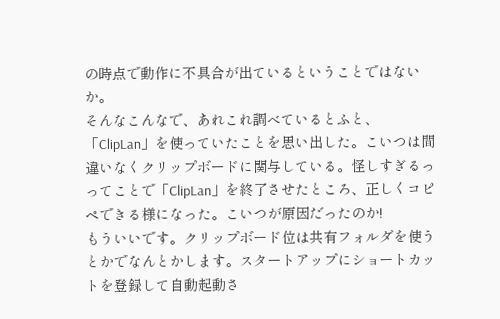の時点で動作に不具合が出ているということではないか。
そんなこんなで、あれこれ調べているとふと、「ClipLan」を使っていたことを思い出した。こいつは間違いなくクリップボードに関与している。怪しすぎるっ
ってことで「ClipLan」を終了させたところ、正しくコピペできる様になった。こいつが原因だったのか!
もういいです。クリップボード位は共有フォルダを使うとかでなんとかします。スタートアップにショートカットを登録して自動起動さ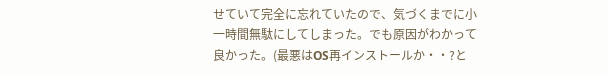せていて完全に忘れていたので、気づくまでに小一時間無駄にしてしまった。でも原因がわかって良かった。(最悪はOS再インストールか・・?と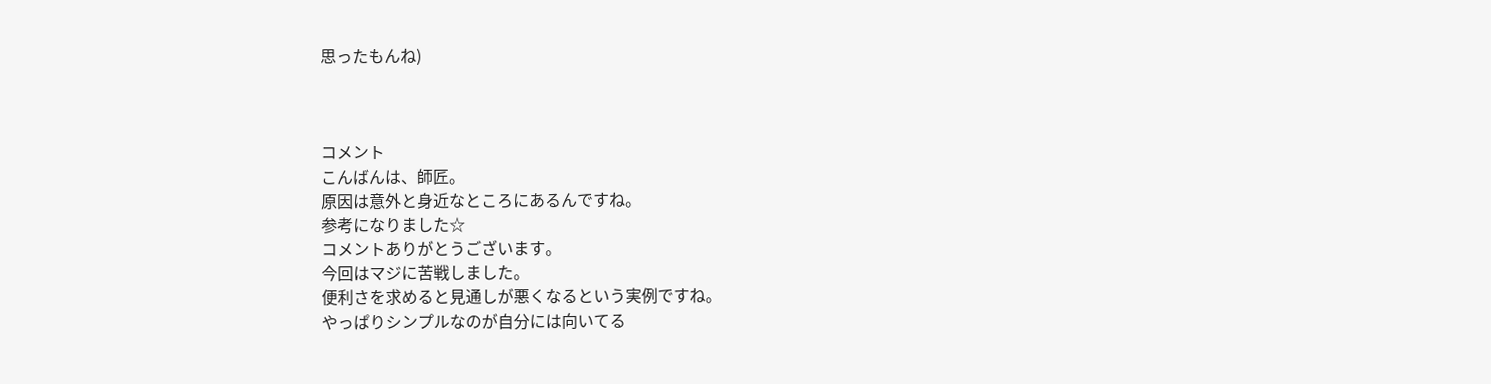思ったもんね)



コメント
こんばんは、師匠。
原因は意外と身近なところにあるんですね。
参考になりました☆
コメントありがとうございます。
今回はマジに苦戦しました。
便利さを求めると見通しが悪くなるという実例ですね。
やっぱりシンプルなのが自分には向いてる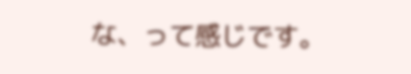な、って感じです。